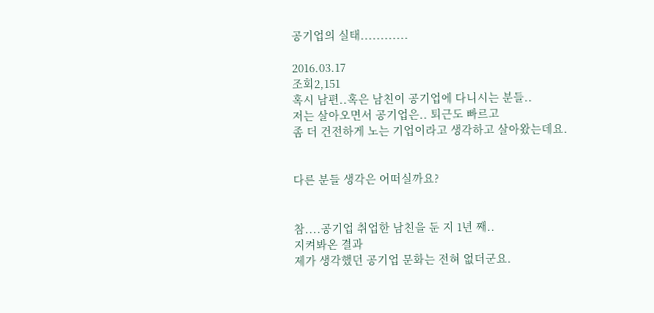공기업의 실태............

2016.03.17
조회2,151
혹시 남편..혹은 남친이 공기업에 다니시는 분들..
저는 살아오면서 공기업은.. 퇴근도 빠르고
좀 더 건전하게 노는 기업이라고 생각하고 살아왔는데요.


다른 분들 생각은 어떠실까요?


참....공기업 취업한 남친을 둔 지 1년 째..
지켜봐온 결과
제가 생각했던 공기업 문화는 전혀 없더군요.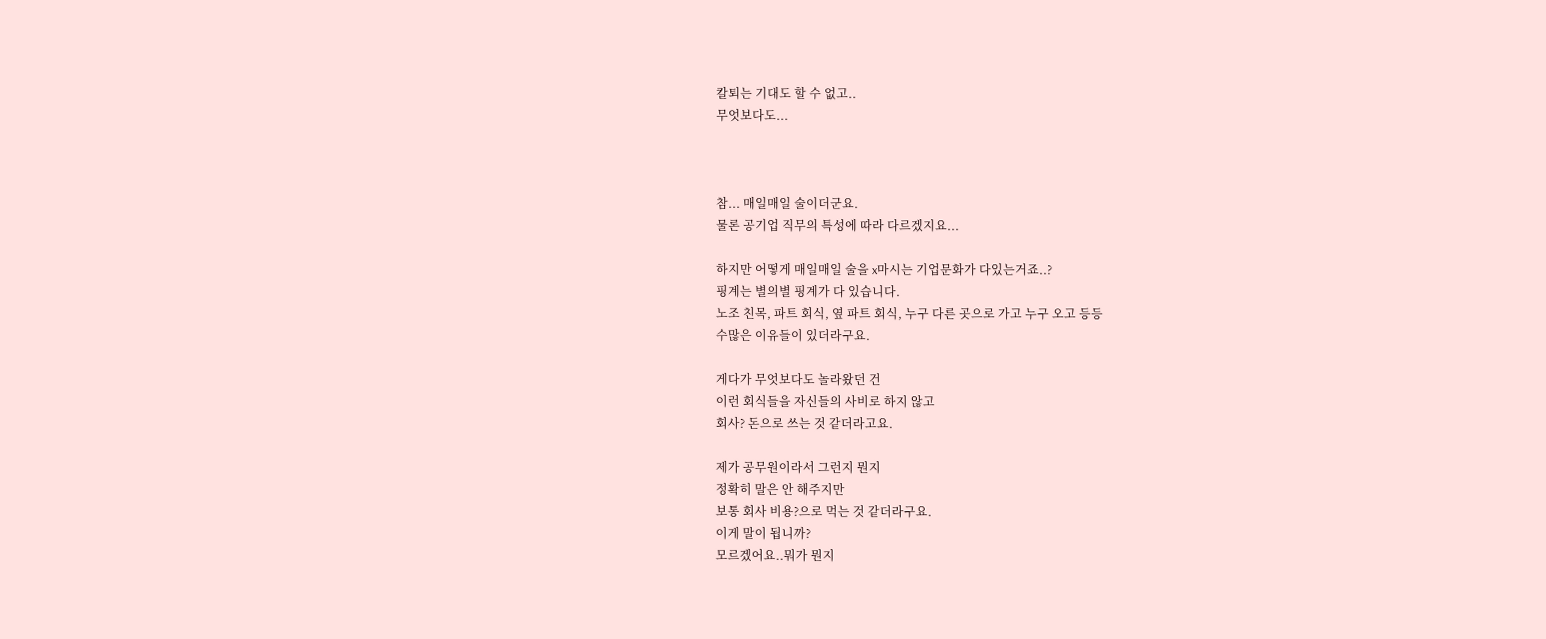칼퇴는 기대도 할 수 없고..
무엇보다도...



참... 매일매일 술이더군요.
물론 공기업 직무의 특성에 따라 다르겠지요...

하지만 어떻게 매일매일 술을 x마시는 기업문화가 다있는거죠..?
핑계는 별의별 핑계가 다 있습니다.
노조 친목, 파트 회식, 옆 파트 회식, 누구 다른 곳으로 가고 누구 오고 등등
수많은 이유들이 있더라구요.

게다가 무엇보다도 놀라왔던 건
이런 회식들을 자신들의 사비로 하지 않고
회사? 돈으로 쓰는 것 같더라고요.

제가 공무원이라서 그런지 뭔지
정확히 말은 안 해주지만
보통 회사 비용?으로 먹는 것 같더라구요.
이게 말이 됩니까?
모르겠어요..뭐가 뭔지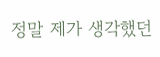정말 제가 생각했던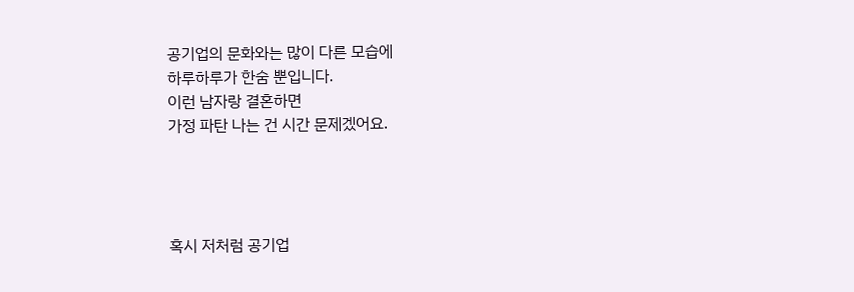공기업의 문화와는 많이 다른 모습에
하루하루가 한숨 뿐입니다.
이런 남자랑 결혼하면
가정 파탄 나는 건 시간 문제겠어요.




혹시 저처럼 공기업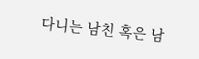다니는 남친 혹은 남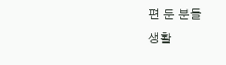편 둔 분들
생활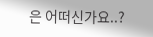은 어떠신가요..?